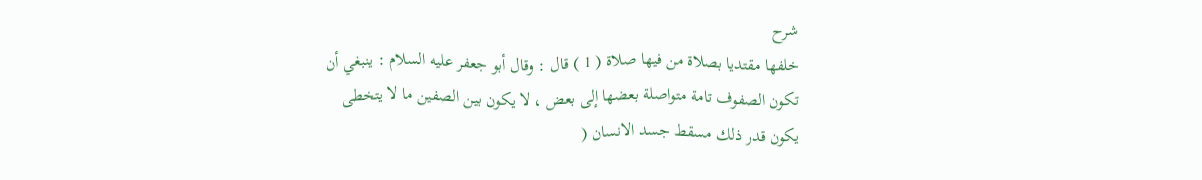شرح
خلفها مقتديا بصلاة من فيها صلاة ( 1 ) قال : وقال أبو جعفر عليه السلام : ينبغي أن
تكون الصفوف تامة متواصلة بعضها إلى بعض ، لا يكون بين الصفين ما لا يتخطى
يكون قدر ذلك مسقط جسد الانسان (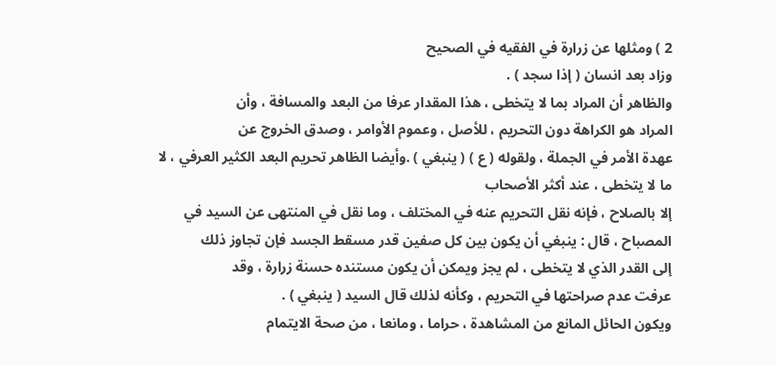2 ) ومثلها عن زرارة في الفقيه في الصحيح
وزاد بعد انسان ( إذا سجد ) .
والظاهر أن المراد بما لا يتخطى ، هذا المقدار عرفا من البعد والمسافة ، وأن
المراد هو الكراهة دون التحريم ، للأصل ، وعموم الأوامر ، وصدق الخروج عن
عهدة الأمر في الجملة ، ولقوله ( ع ) ( ينبغي ) .وأيضا الظاهر تحريم البعد الكثير العرفي ، لا ما لا يتخطى ، عند أكثر الأصحاب
إلا بالصلاح ، فإنه نقل التحريم عنه في المختلف ، وما نقل في المنتهى عن السيد في
المصباح ، قال : ينبغي أن يكون بين كل صفين قدر مسقط الجسد فإن تجاوز ذلك
إلى القدر الذي لا يتخطى ، لم يجز ويمكن أن يكون مستنده حسنة زرارة ، وقد
عرفت عدم صراحتها في التحريم ، وكأنه لذلك قال السيد ( ينبغي ) .
ويكون الحائل المانع من المشاهدة ، حراما ، ومانعا ، من صحة الايتمام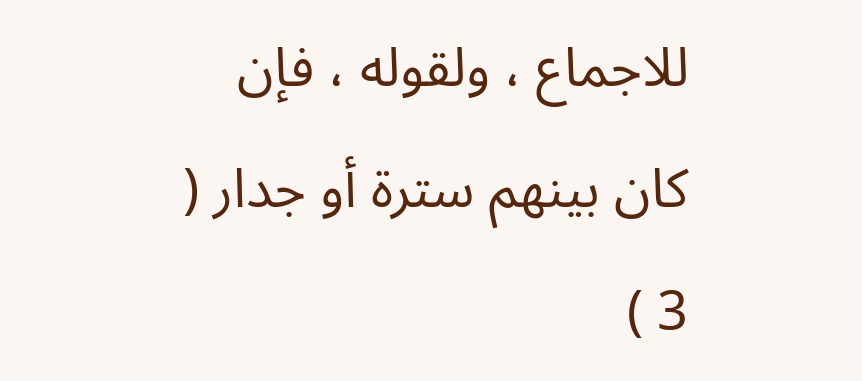للاجماع ، ولقوله ، فإن كان بينهم سترة أو جدار ( 3 )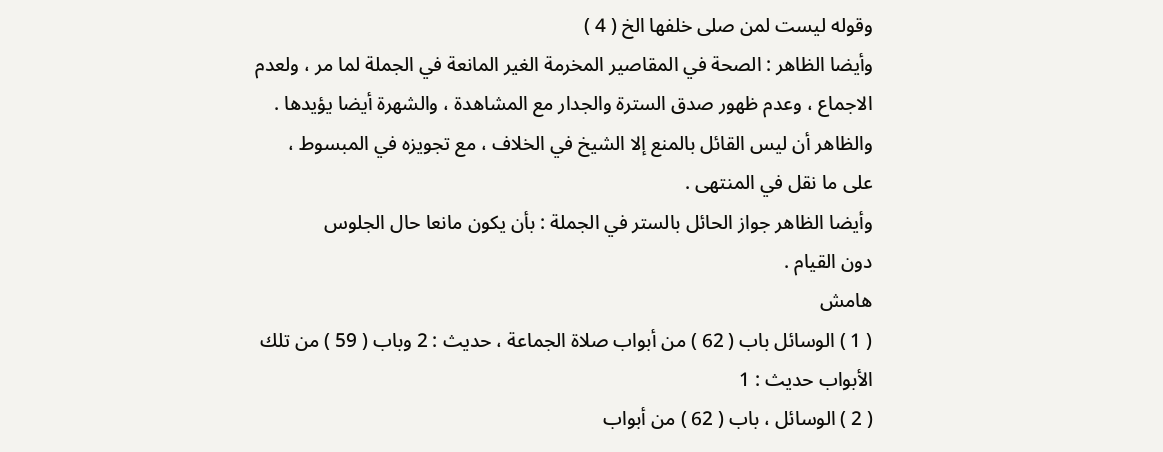وقوله ليست لمن صلى خلفها الخ ( 4 )
وأيضا الظاهر : الصحة في المقاصير المخرمة الغير المانعة في الجملة لما مر ، ولعدم
الاجماع ، وعدم ظهور صدق السترة والجدار مع المشاهدة ، والشهرة أيضا يؤيدها .
والظاهر أن ليس القائل بالمنع إلا الشيخ في الخلاف ، مع تجويزه في المبسوط ،
على ما نقل في المنتهى .
وأيضا الظاهر جواز الحائل بالستر في الجملة : بأن يكون مانعا حال الجلوس
دون القيام .
هامش
( 1 ) الوسائل باب ( 62 ) من أبواب صلاة الجماعة ، حديث : 2 وباب ( 59 ) من تلك الأبواب حديث : 1
( 2 ) الوسائل ، باب ( 62 ) من أبواب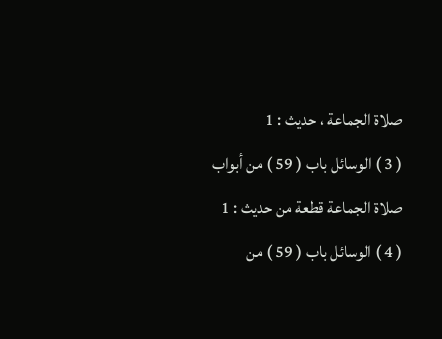صلاة الجماعة ، حديث : 1
( 3 ) الوسائل باب ( 59 ) من أبواب صلاة الجماعة قطعة من حديث : 1
( 4 ) الوسائل باب ( 59 ) من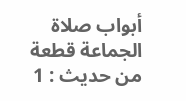أبواب صلاة الجماعة قطعة من حديث : 1